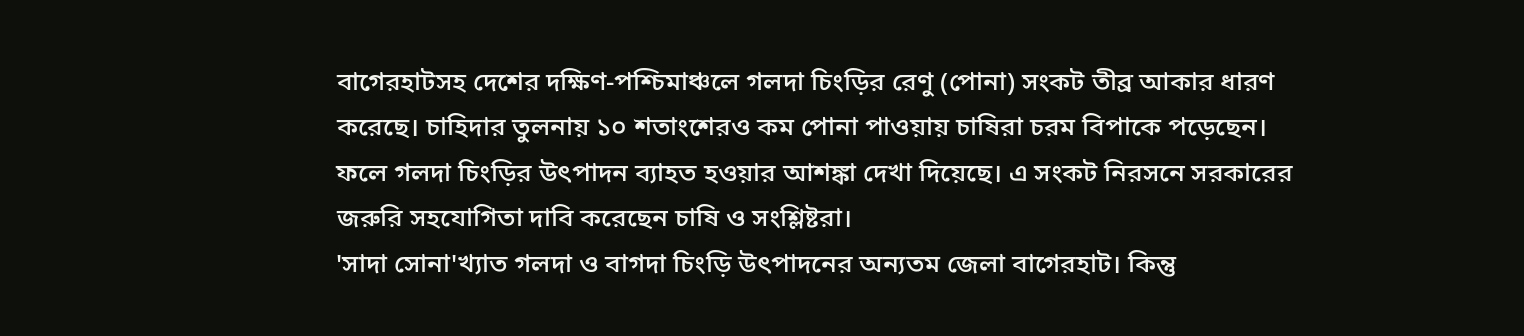বাগেরহাটসহ দেশের দক্ষিণ-পশ্চিমাঞ্চলে গলদা চিংড়ির রেণু (পোনা) সংকট তীব্র আকার ধারণ করেছে। চাহিদার তুলনায় ১০ শতাংশেরও কম পোনা পাওয়ায় চাষিরা চরম বিপাকে পড়েছেন। ফলে গলদা চিংড়ির উৎপাদন ব্যাহত হওয়ার আশঙ্কা দেখা দিয়েছে। এ সংকট নিরসনে সরকারের জরুরি সহযোগিতা দাবি করেছেন চাষি ও সংশ্লিষ্টরা।
'সাদা সোনা'খ্যাত গলদা ও বাগদা চিংড়ি উৎপাদনের অন্যতম জেলা বাগেরহাট। কিন্তু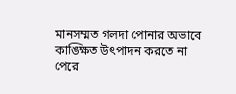মানসম্মত গলদা পোনার অভাবে কাঙ্ক্ষিত উৎপাদন করতে না পেরে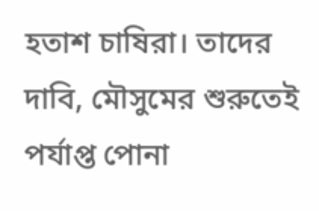হতাশ চাষিরা। তাদের দাবি, মৌসুমের শুরুতেই পর্যাপ্ত পোনা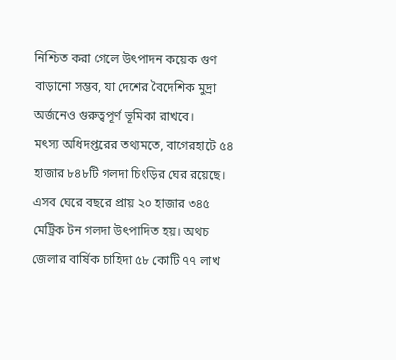নিশ্চিত করা গেলে উৎপাদন কয়েক গুণ বাড়ানো সম্ভব, যা দেশের বৈদেশিক মুদ্রা অর্জনেও গুরুত্বপূর্ণ ভূমিকা রাখবে।
মৎস্য অধিদপ্তরের তথ্যমতে, বাগেরহাটে ৫৪ হাজার ৮৪৮টি গলদা চিংড়ির ঘের রয়েছে। এসব ঘেরে বছরে প্রায় ২০ হাজার ৩৪৫ মেট্রিক টন গলদা উৎপাদিত হয়। অথচ জেলার বার্ষিক চাহিদা ৫৮ কোটি ৭৭ লাখ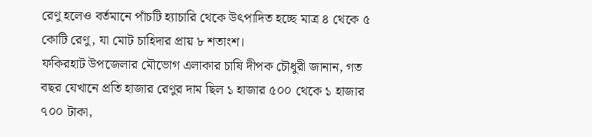রেণু হলেও বর্তমানে পাঁচটি হ্যাচারি থেকে উৎপাদিত হচ্ছে মাত্র ৪ থেকে ৫ কোটি রেণু, যা মোট চাহিদার প্রায় ৮ শতাংশ।
ফকিরহাট উপজেলার মৌভোগ এলাকার চাষি দীপক চৌধুরী জানান, গত বছর যেখানে প্রতি হাজার রেণুর দাম ছিল ১ হাজার ৫০০ থেকে ১ হাজার ৭০০ টাকা,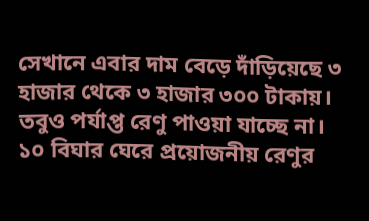সেখানে এবার দাম বেড়ে দাঁড়িয়েছে ৩ হাজার থেকে ৩ হাজার ৩০০ টাকায়। তবুও পর্যাপ্ত রেণু পাওয়া যাচ্ছে না। ১০ বিঘার ঘেরে প্রয়োজনীয় রেণুর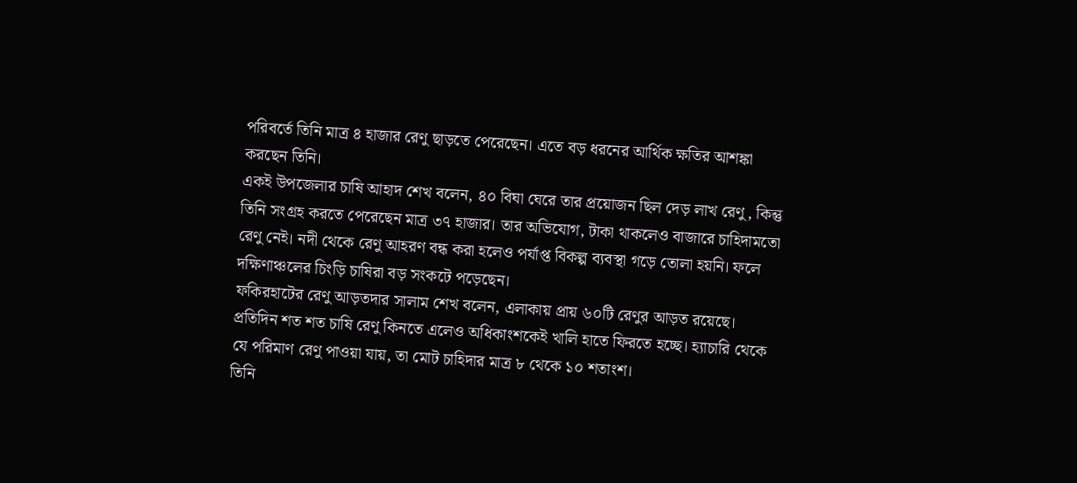পরিবর্তে তিনি মাত্র ৪ হাজার রেণু ছাড়তে পেরেছেন। এতে বড় ধরনের আর্থিক ক্ষতির আশঙ্কা করছেন তিনি।
একই উপজেলার চাষি আহাদ শেখ বলেন, ৪০ বিঘা ঘেরে তার প্রয়োজন ছিল দেড় লাখ রেণু, কিন্তু তিনি সংগ্রহ করতে পেরেছেন মাত্র ৩৭ হাজার। তার অভিযোগ, টাকা থাকলেও বাজারে চাহিদামতো রেণু নেই। নদী থেকে রেণু আহরণ বন্ধ করা হলেও পর্যাপ্ত বিকল্প ব্যবস্থা গড়ে তোলা হয়নি। ফলে দক্ষিণাঞ্চলের চিংড়ি চাষিরা বড় সংকটে পড়েছেন।
ফকিরহাটের রেণু আড়তদার সালাম শেখ বলেন, এলাকায় প্রায় ৬০টি রেণুর আড়ত রয়েছে। প্রতিদিন শত শত চাষি রেণু কিনতে এলেও অধিকাংশকেই খালি হাতে ফিরতে হচ্ছে। হ্যাচারি থেকে যে পরিমাণ রেণু পাওয়া যায়, তা মোট চাহিদার মাত্র ৮ থেকে ১০ শতাংশ।
তিনি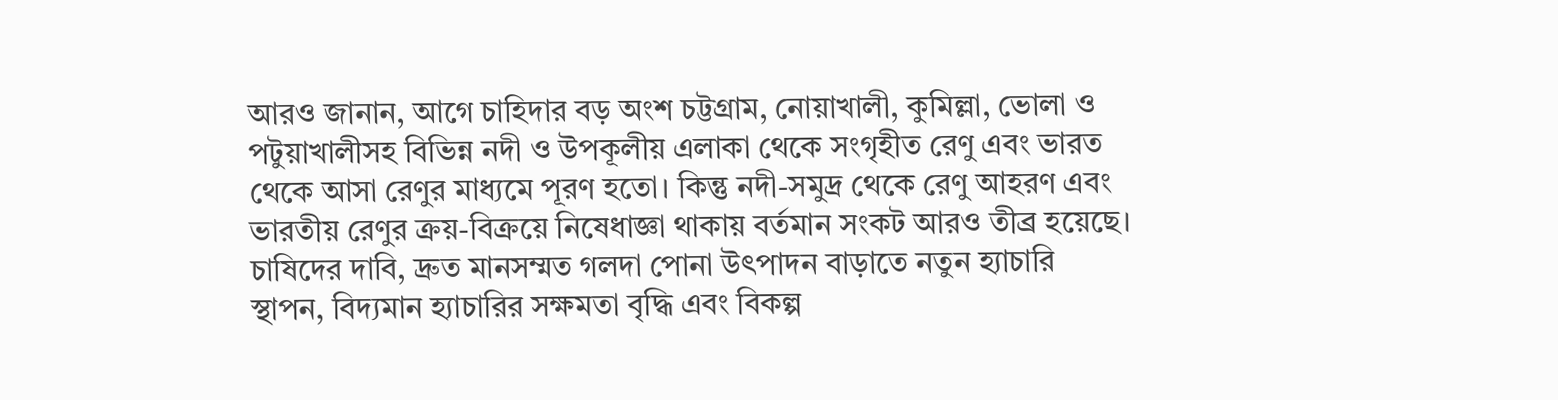আরও জানান, আগে চাহিদার বড় অংশ চট্টগ্রাম, নোয়াখালী, কুমিল্লা, ভোলা ও পটুয়াখালীসহ বিভিন্ন নদী ও উপকূলীয় এলাকা থেকে সংগৃহীত রেণু এবং ভারত থেকে আসা রেণুর মাধ্যমে পূরণ হতো। কিন্তু নদী-সমুদ্র থেকে রেণু আহরণ এবং ভারতীয় রেণুর ক্রয়-বিক্রয়ে নিষেধাজ্ঞা থাকায় বর্তমান সংকট আরও তীব্র হয়েছে।
চাষিদের দাবি, দ্রুত মানসম্মত গলদা পোনা উৎপাদন বাড়াতে নতুন হ্যাচারি স্থাপন, বিদ্যমান হ্যাচারির সক্ষমতা বৃদ্ধি এবং বিকল্প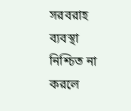সরবরাহ ব্যবস্থা নিশ্চিত না করলে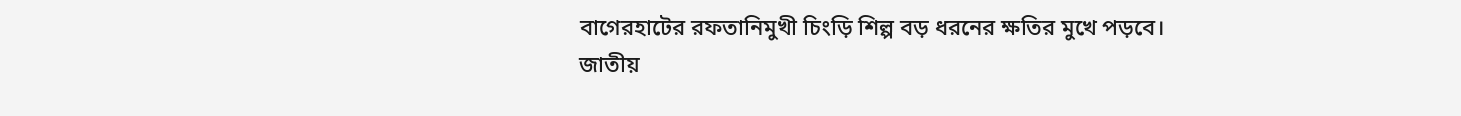বাগেরহাটের রফতানিমুখী চিংড়ি শিল্প বড় ধরনের ক্ষতির মুখে পড়বে।
জাতীয়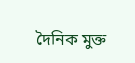দৈনিক মুক্ত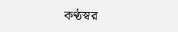কণ্ঠস্বর